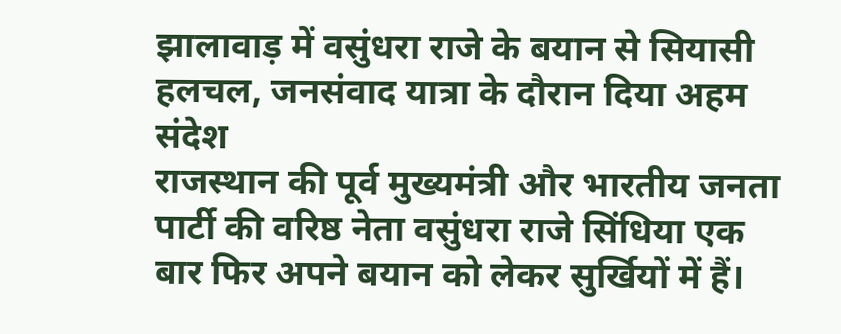झालावाड़ में वसुंधरा राजे के बयान से सियासी हलचल, जनसंवाद यात्रा के दौरान दिया अहम संदेश
राजस्थान की पूर्व मुख्यमंत्री और भारतीय जनता पार्टी की वरिष्ठ नेता वसुंधरा राजे सिंधिया एक बार फिर अपने बयान को लेकर सुर्खियों में हैं।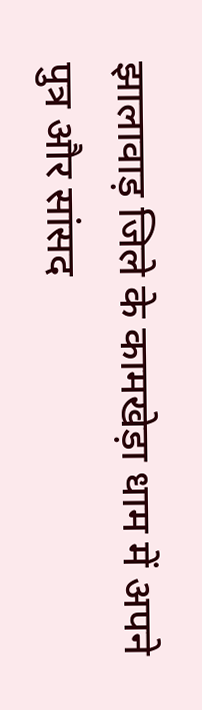झालावाड़ जिले के कामखेड़ा धाम में अपने पुत्र और सांसद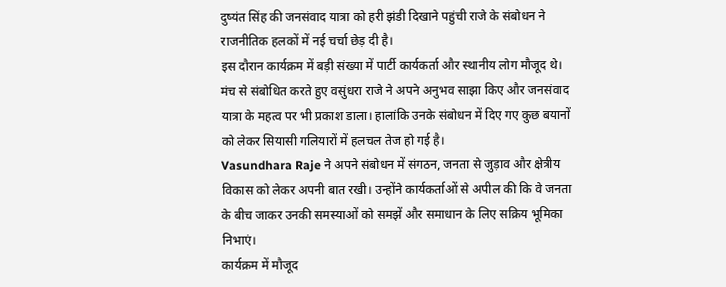दुष्यंत सिंह की जनसंवाद यात्रा को हरी झंडी दिखाने पहुंची राजे के संबोधन ने राजनीतिक हलकों में नई चर्चा छेड़ दी है।
इस दौरान कार्यक्रम में बड़ी संख्या में पार्टी कार्यकर्ता और स्थानीय लोग मौजूद थे। मंच से संबोधित करते हुए वसुंधरा राजे ने अपने अनुभव साझा किए और जनसंवाद यात्रा के महत्व पर भी प्रकाश डाला। हालांकि उनके संबोधन में दिए गए कुछ बयानों को लेकर सियासी गलियारों में हलचल तेज हो गई है।
Vasundhara Raje ने अपने संबोधन में संगठन, जनता से जुड़ाव और क्षेत्रीय विकास को लेकर अपनी बात रखी। उन्होंने कार्यकर्ताओं से अपील की कि वे जनता के बीच जाकर उनकी समस्याओं को समझें और समाधान के लिए सक्रिय भूमिका निभाएं।
कार्यक्रम में मौजूद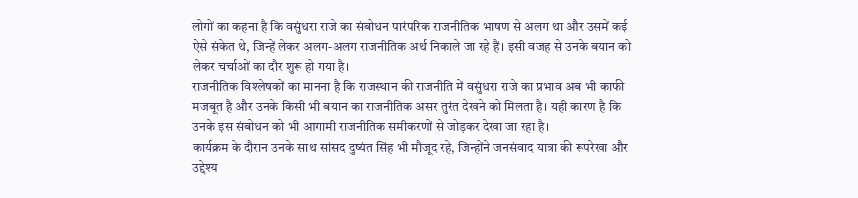लोगों का कहना है कि वसुंधरा राजे का संबोधन पारंपरिक राजनीतिक भाषण से अलग था और उसमें कई ऐसे संकेत थे, जिन्हें लेकर अलग-अलग राजनीतिक अर्थ निकाले जा रहे हैं। इसी वजह से उनके बयान को लेकर चर्चाओं का दौर शुरू हो गया है।
राजनीतिक विश्लेषकों का मानना है कि राजस्थान की राजनीति में वसुंधरा राजे का प्रभाव अब भी काफी मजबूत है और उनके किसी भी बयान का राजनीतिक असर तुरंत देखने को मिलता है। यही कारण है कि उनके इस संबोधन को भी आगामी राजनीतिक समीकरणों से जोड़कर देखा जा रहा है।
कार्यक्रम के दौरान उनके साथ सांसद दुष्यंत सिंह भी मौजूद रहे, जिन्होंने जनसंवाद यात्रा की रूपरेखा और उद्देश्य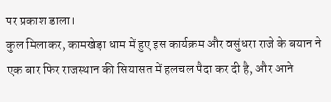पर प्रकाश डाला।
कुल मिलाकर, कामखेड़ा धाम में हुए इस कार्यक्रम और वसुंधरा राजे के बयान ने एक बार फिर राजस्थान की सियासत में हलचल पैदा कर दी है, और आने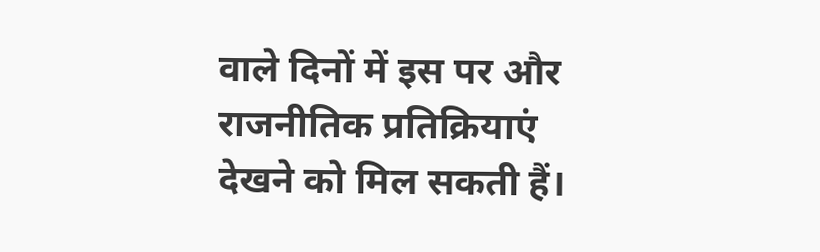वाले दिनों में इस पर और राजनीतिक प्रतिक्रियाएं देखने को मिल सकती हैं।